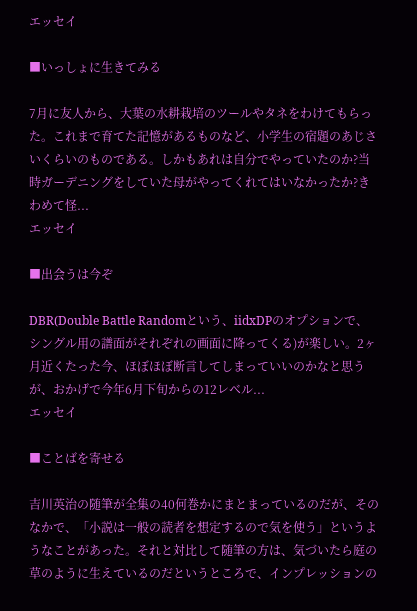エッセイ

■いっしょに生きてみる

7月に友人から、大葉の水耕栽培のツールやタネをわけてもらった。これまで育てた記憶があるものなど、小学生の宿題のあじさいくらいのものである。しかもあれは自分でやっていたのか?当時ガーデニングをしていた母がやってくれてはいなかったか?きわめて怪...
エッセイ

■出会うは今ぞ

DBR(Double Battle Randomという、iidxDPのオプションで、シングル用の譜面がそれぞれの画面に降ってくる)が楽しい。2ヶ月近くたった今、ほぼほぼ断言してしまっていいのかなと思うが、おかげで今年6月下旬からの12レベル...
エッセイ

■ことばを寄せる

吉川英治の随筆が全集の40何巻かにまとまっているのだが、そのなかで、「小説は一般の読者を想定するので気を使う」というようなことがあった。それと対比して随筆の方は、気づいたら庭の草のように生えているのだというところで、インプレッションの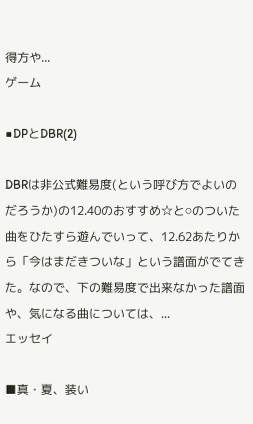得方や...
ゲーム

■DPとDBR(2)

DBRは非公式難易度(という呼び方でよいのだろうか)の12.40のおすすめ☆と⚪のついた曲をひたすら遊んでいって、12.62あたりから「今はまだきついな」という譜面がでてきた。なので、下の難易度で出来なかった譜面や、気になる曲については、...
エッセイ

■真・夏、装い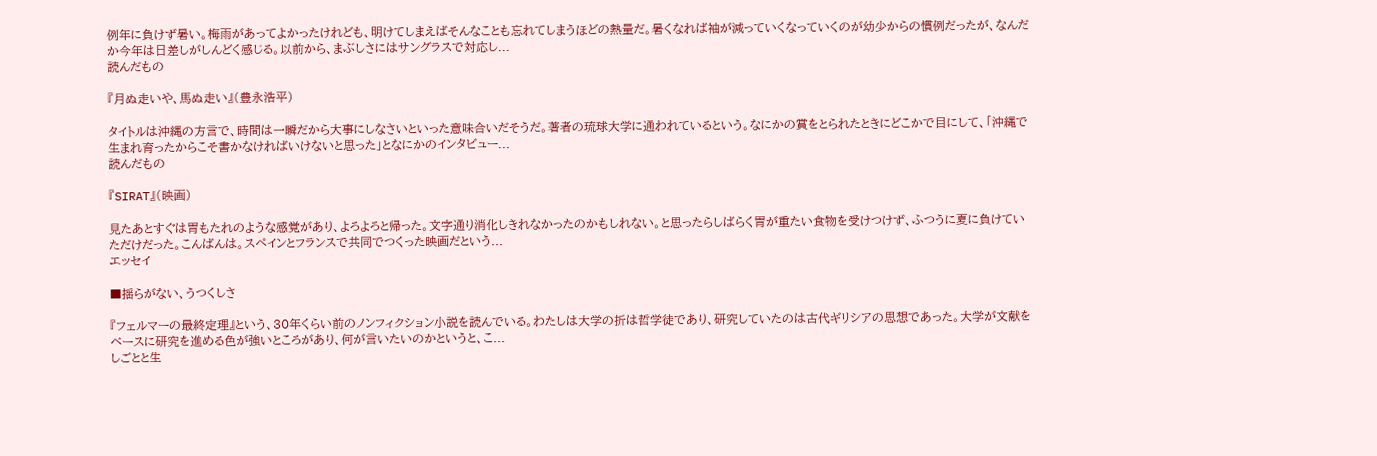例年に負けず暑い。梅雨があってよかったけれども、明けてしまえばそんなことも忘れてしまうほどの熱量だ。暑くなれば袖が減っていくなっていくのが幼少からの慣例だったが、なんだか今年は日差しがしんどく感じる。以前から、まぶしさにはサングラスで対応し...
読んだもの

『月ぬ走いや、馬ぬ走い』(豊永浩平)

タイトルは沖縄の方言で、時間は一瞬だから大事にしなさいといった意味合いだそうだ。著者の琉球大学に通われているという。なにかの賞をとられたときにどこかで目にして、「沖縄で生まれ育ったからこそ書かなければいけないと思った」となにかのインタビュー...
読んだもの

『SIRAT』(映画)

見たあとすぐは胃もたれのような感覚があり、よろよろと帰った。文字通り消化しきれなかったのかもしれない。と思ったらしばらく胃が重たい食物を受けつけず、ふつうに夏に負けていただけだった。こんばんは。スペインとフランスで共同でつくった映画だという...
エッセイ

■揺らがない、うつくしさ

『フェルマーの最終定理』という、30年くらい前のノンフィクション小説を読んでいる。わたしは大学の折は哲学徒であり、研究していたのは古代ギリシアの思想であった。大学が文献をベースに研究を進める色が強いところがあり、何が言いたいのかというと、こ...
しごとと生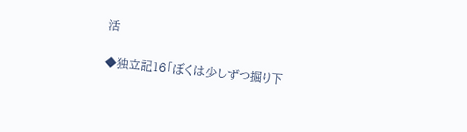活

◆独立記16「ぼくは少しずつ掘り下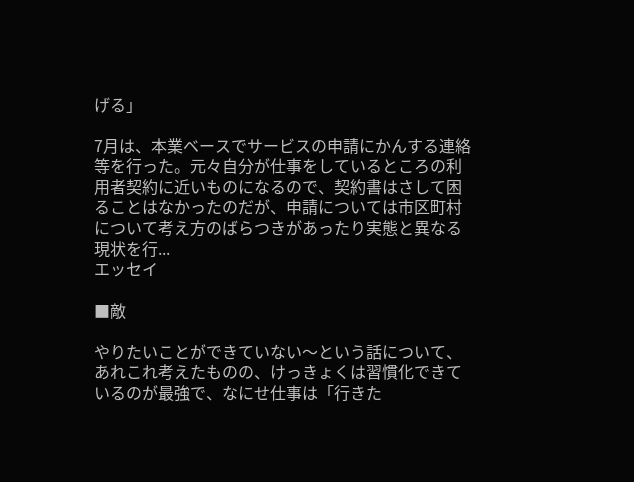げる」

7月は、本業ベースでサービスの申請にかんする連絡等を行った。元々自分が仕事をしているところの利用者契約に近いものになるので、契約書はさして困ることはなかったのだが、申請については市区町村について考え方のばらつきがあったり実態と異なる現状を行...
エッセイ

■敵

やりたいことができていない〜という話について、あれこれ考えたものの、けっきょくは習慣化できているのが最強で、なにせ仕事は「行きた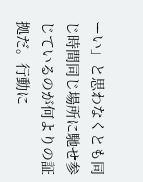ーい」と思わなくとも同じ時間同じ場所に馳せ参じているのが何よりの証拠だ。行動に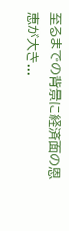至るまでの背景に経済面の恩恵が大き...